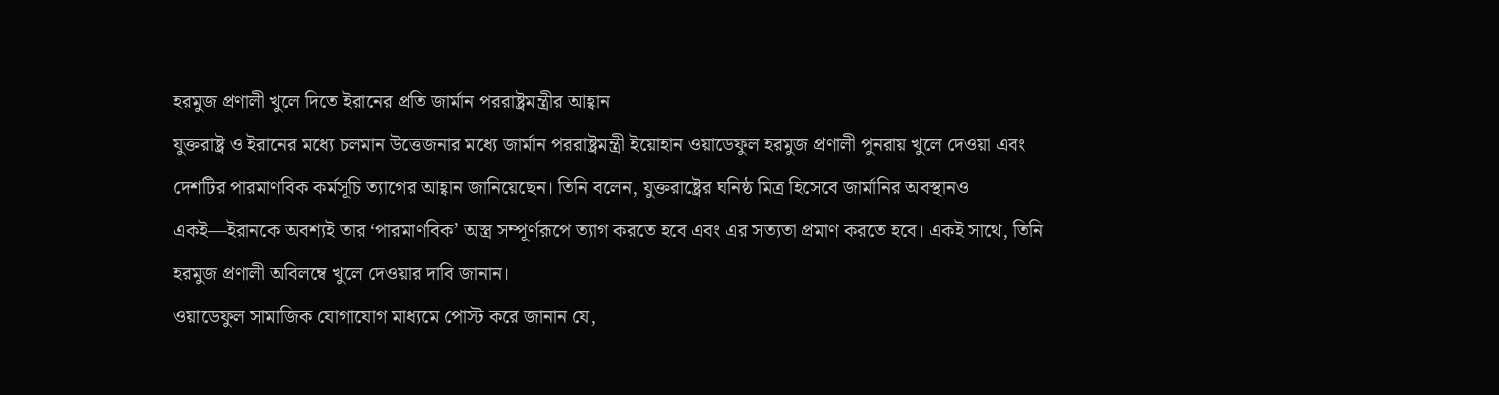হরমুজ প্রণালী খুলে দিতে ইরানের প্রতি জার্মান পররাষ্ট্রমন্ত্রীর আহ্বান
যুক্তরাষ্ট্র ও ইরানের মধ্যে চলমান উত্তেজনার মধ্যে জার্মান পররাষ্ট্রমন্ত্রী ইয়োহান ওয়াডেফুল হরমুজ প্রণালী পুনরায় খুলে দেওয়া এবং দেশটির পারমাণবিক কর্মসূচি ত্যাগের আহ্বান জানিয়েছেন। তিনি বলেন, যুক্তরাষ্ট্রের ঘনিষ্ঠ মিত্র হিসেবে জার্মানির অবস্থানও একই—ইরানকে অবশ্যই তার ‘পারমাণবিক’ অস্ত্র সম্পূর্ণরূপে ত্যাগ করতে হবে এবং এর সত্যতা প্রমাণ করতে হবে। একই সাথে, তিনি হরমুজ প্রণালী অবিলম্বে খুলে দেওয়ার দাবি জানান।
ওয়াডেফুল সামাজিক যোগাযোগ মাধ্যমে পোস্ট করে জানান যে,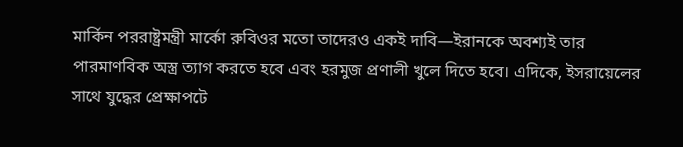মার্কিন পররাষ্ট্রমন্ত্রী মার্কো রুবিওর মতো তাদেরও একই দাবি—ইরানকে অবশ্যই তার পারমাণবিক অস্ত্র ত্যাগ করতে হবে এবং হরমুজ প্রণালী খুলে দিতে হবে। এদিকে, ইসরায়েলের সাথে যুদ্ধের প্রেক্ষাপটে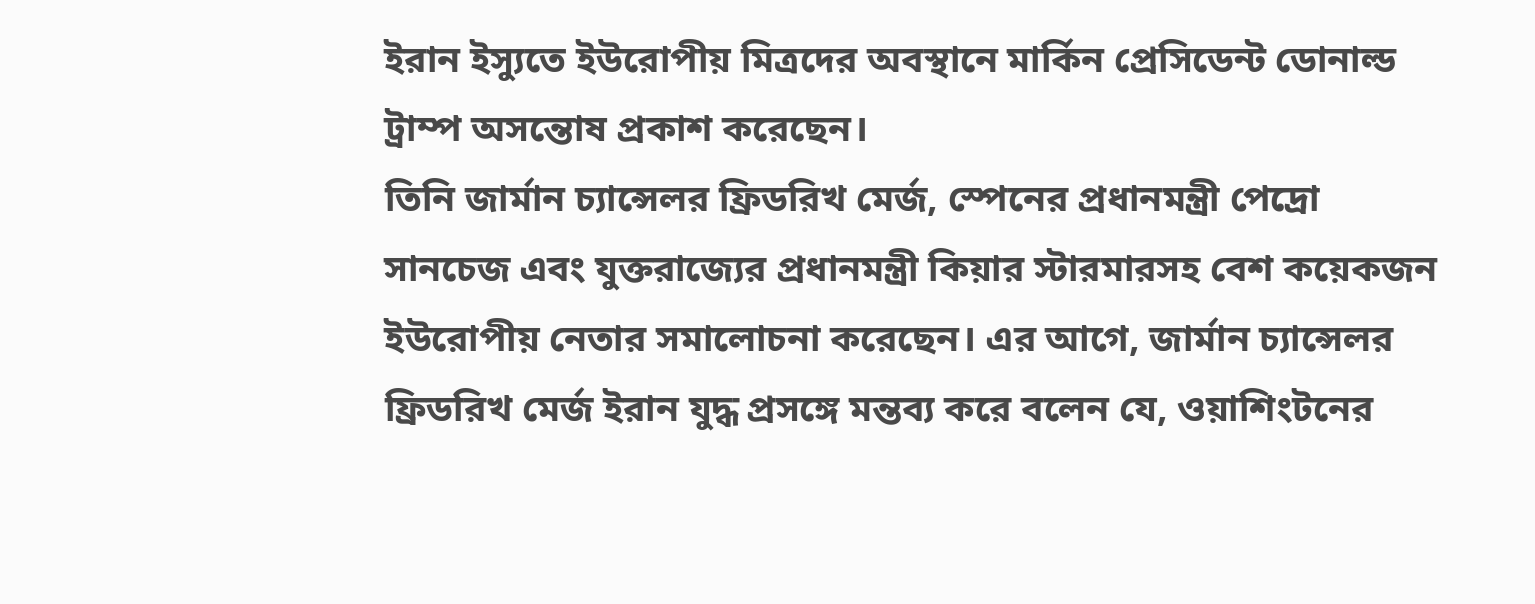ইরান ইস্যুতে ইউরোপীয় মিত্রদের অবস্থানে মার্কিন প্রেসিডেন্ট ডোনাল্ড ট্রাম্প অসন্তোষ প্রকাশ করেছেন।
তিনি জার্মান চ্যান্সেলর ফ্রিডরিখ মের্জ, স্পেনের প্রধানমন্ত্রী পেদ্রো সানচেজ এবং যুক্তরাজ্যের প্রধানমন্ত্রী কিয়ার স্টারমারসহ বেশ কয়েকজন ইউরোপীয় নেতার সমালোচনা করেছেন। এর আগে, জার্মান চ্যান্সেলর ফ্রিডরিখ মের্জ ইরান যুদ্ধ প্রসঙ্গে মন্তব্য করে বলেন যে, ওয়াশিংটনের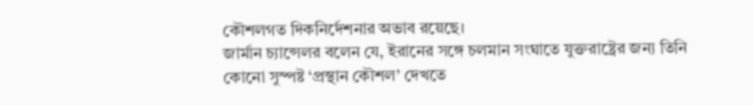কৌশলগত দিকনির্দেশনার অভাব রয়েছে।
জার্মান চ্যান্সেলর বলেন যে, ইরানের সঙ্গে চলমান সংঘাতে যুক্তরাষ্ট্রের জন্য তিনি কোনো সুস্পষ্ট ‘প্রস্থান কৌশল’ দেখতে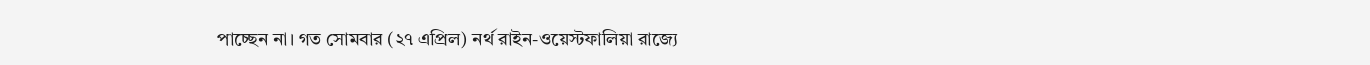পাচ্ছেন না। গত সোমবার (২৭ এপ্রিল) নর্থ রাইন-ওয়েস্টফালিয়া রাজ্যে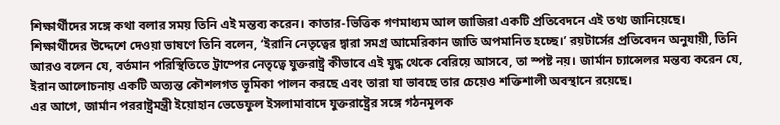শিক্ষার্থীদের সঙ্গে কথা বলার সময় তিনি এই মন্তব্য করেন। কাতার-ভিত্তিক গণমাধ্যম আল জাজিরা একটি প্রতিবেদনে এই তথ্য জানিয়েছে।
শিক্ষার্থীদের উদ্দেশে দেওয়া ভাষণে তিনি বলেন, ‘ইরানি নেতৃত্বের দ্বারা সমগ্র আমেরিকান জাতি অপমানিত হচ্ছে।’ রয়টার্সের প্রতিবেদন অনুযায়ী, তিনি আরও বলেন যে, বর্তমান পরিস্থিতিতে ট্রাম্পের নেতৃত্বে যুক্তরাষ্ট্র কীভাবে এই যুদ্ধ থেকে বেরিয়ে আসবে, তা স্পষ্ট নয়। জার্মান চ্যান্সেলর মন্তব্য করেন যে, ইরান আলোচনায় একটি অত্যন্ত কৌশলগত ভূমিকা পালন করছে এবং তারা যা ভাবছে তার চেয়েও শক্তিশালী অবস্থানে রয়েছে।
এর আগে, জার্মান পররাষ্ট্রমন্ত্রী ইয়োহান ভেডেফুল ইসলামাবাদে যুক্তরাষ্ট্রের সঙ্গে গঠনমূলক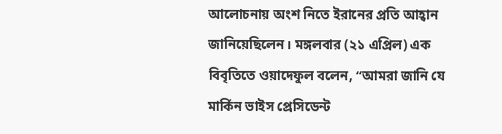আলোচনায় অংশ নিতে ইরানের প্রতি আহ্বান জানিয়েছিলেন। মঙ্গলবার (২১ এপ্রিল) এক বিবৃতিতে ওয়াদেফুল বলেন, “আমরা জানি যে মার্কিন ভাইস প্রেসিডেন্ট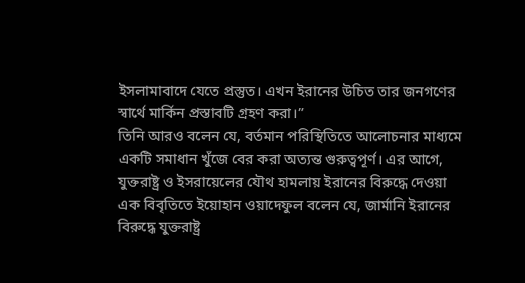ইসলামাবাদে যেতে প্রস্তুত। এখন ইরানের উচিত তার জনগণের স্বার্থে মার্কিন প্রস্তাবটি গ্রহণ করা।”
তিনি আরও বলেন যে, বর্তমান পরিস্থিতিতে আলোচনার মাধ্যমে একটি সমাধান খুঁজে বের করা অত্যন্ত গুরুত্বপূর্ণ। এর আগে, যুক্তরাষ্ট্র ও ইসরায়েলের যৌথ হামলায় ইরানের বিরুদ্ধে দেওয়া এক বিবৃতিতে ইয়োহান ওয়াদেফুল বলেন যে, জার্মানি ইরানের বিরুদ্ধে যুক্তরাষ্ট্র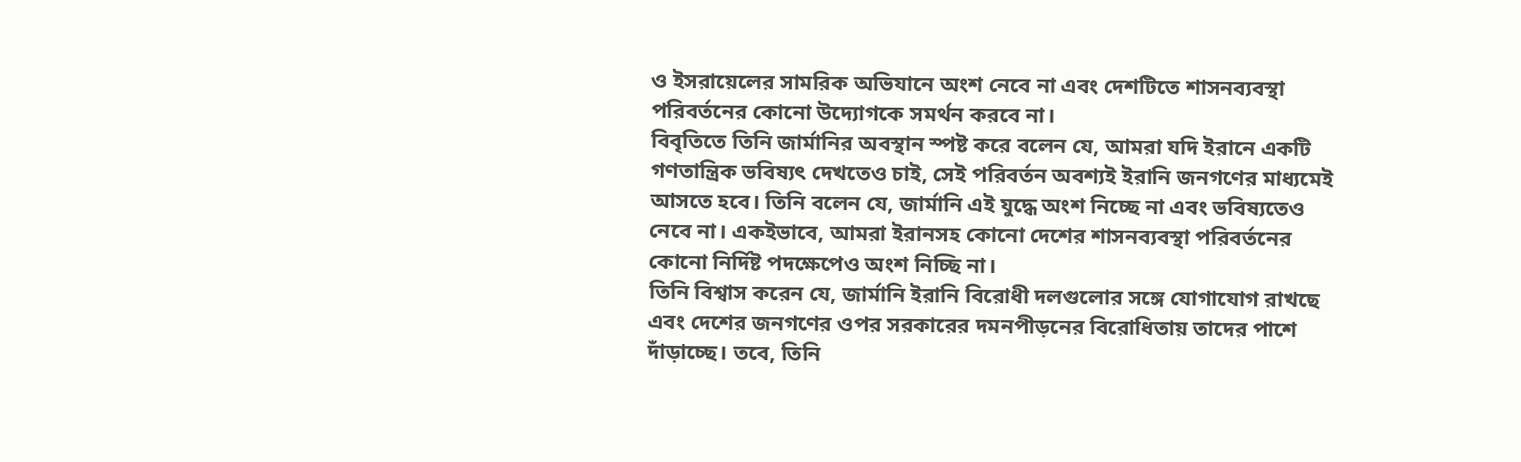ও ইসরায়েলের সামরিক অভিযানে অংশ নেবে না এবং দেশটিতে শাসনব্যবস্থা পরিবর্তনের কোনো উদ্যোগকে সমর্থন করবে না।
বিবৃতিতে তিনি জার্মানির অবস্থান স্পষ্ট করে বলেন যে, আমরা যদি ইরানে একটি গণতান্ত্রিক ভবিষ্যৎ দেখতেও চাই, সেই পরিবর্তন অবশ্যই ইরানি জনগণের মাধ্যমেই আসতে হবে। তিনি বলেন যে, জার্মানি এই যুদ্ধে অংশ নিচ্ছে না এবং ভবিষ্যতেও নেবে না। একইভাবে, আমরা ইরানসহ কোনো দেশের শাসনব্যবস্থা পরিবর্তনের কোনো নির্দিষ্ট পদক্ষেপেও অংশ নিচ্ছি না।
তিনি বিশ্বাস করেন যে, জার্মানি ইরানি বিরোধী দলগুলোর সঙ্গে যোগাযোগ রাখছে এবং দেশের জনগণের ওপর সরকারের দমনপীড়নের বিরোধিতায় তাদের পাশে দাঁড়াচ্ছে। তবে, তিনি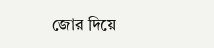জোর দিয়ে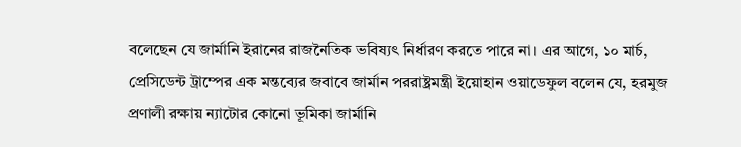বলেছেন যে জার্মানি ইরানের রাজনৈতিক ভবিষ্যৎ নির্ধারণ করতে পারে না। এর আগে, ১০ মার্চ, প্রেসিডেন্ট ট্রাম্পের এক মন্তব্যের জবাবে জার্মান পররাষ্ট্রমন্ত্রী ইয়োহান ওয়াডেফুল বলেন যে, হরমুজ প্রণালী রক্ষায় ন্যাটোর কোনো ভূমিকা জার্মানি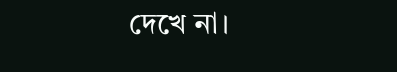দেখে না।